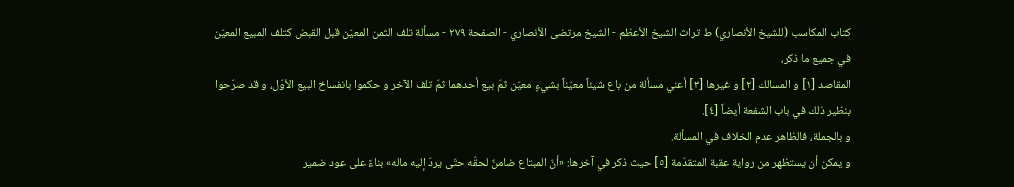كتاب المكاسب (للشيخ الأنصاري) ط تراث الشيخ الأعظم - الشيخ مرتضى الأنصاري - الصفحة ٢٧٩ - مسألة تلف الثمن المعيّن قبل القبض كتلف المبيع المعيّن في جميع ما ذكر،
المقاصد [١] و المسالك [٢] و غيرها [٣] أعني مسألة من باع شيئاً معيّناً بشيءٍ معيّن ثمّ بيع أحدهما ثمّ تلف الآخر و حكموا بانفساخ البيع الأوّل، و قد صرّحوا بنظير ذلك في باب الشفعة أيضاً [٤].
و بالجملة، فالظاهر عدم الخلاف في المسألة.
و يمكن أن يستظهر من رواية عقبة المتقدّمة [٥] حيث ذكر في آخرها: «أنّ المبتاع ضامنٌ لحقّه حتّى يردّ إليه ماله» بناءً على عود ضمير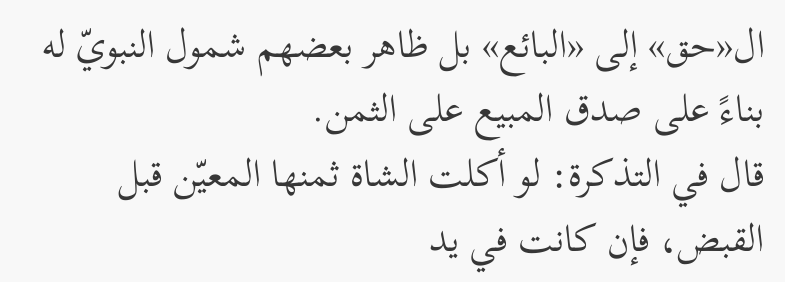ال«حق» إلى «البائع» بل ظاهر بعضهم شمول النبويّ له بناءً على صدق المبيع على الثمن.
قال في التذكرة: لو أكلت الشاة ثمنها المعيّن قبل القبض، فإن كانت في يد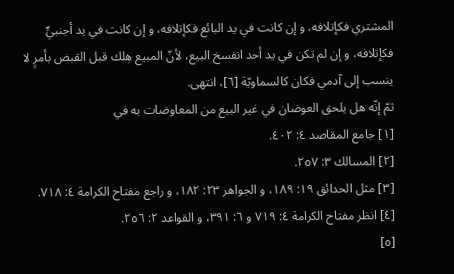المشتري فكإتلافه، و إن كانت في يد البائع فكإتلافه، و إن كانت في يد أجنبيٍّ فكإتلافه، و إن لم تكن في يد أحد انفسخ البيع، لأنّ المبيع هلك قبل القبض بأمرٍ لا ينسب إلى آدمي فكان كالسماويّة [٦]، انتهى.
ثمّ إنّه هل يلحق العوضان في غير البيع من المعاوضات به في
[١] جامع المقاصد ٤: ٤٠٢.
[٢] المسالك ٣: ٢٥٧.
[٣] مثل الحدائق ١٩: ١٨٩، و الجواهر ٢٣: ١٨٢، و راجع مفتاح الكرامة ٤: ٧١٨.
[٤] انظر مفتاح الكرامة ٤: ٧١٩ و ٦: ٣٩١، و القواعد ٢: ٢٥٦.
[٥]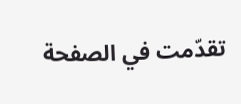تقدّمت في الصفحة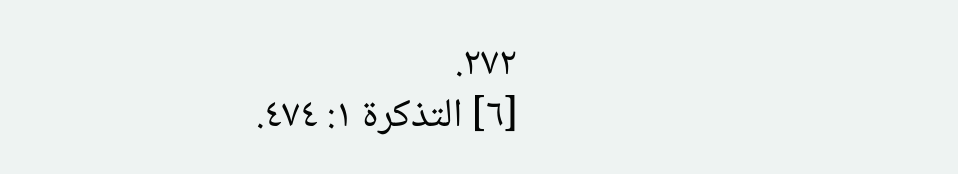٢٧٢.
[٦] التذكرة ١: ٤٧٤.